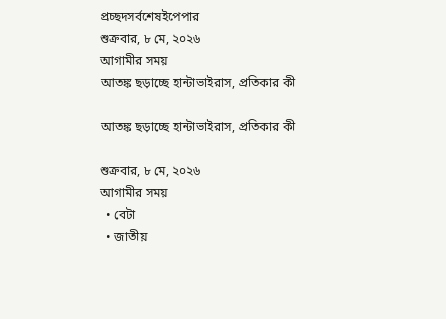প্রচ্ছদসর্বশেষইপেপার
শুক্রবার, ৮ মে, ২০২৬
আগামীর সময়
আতঙ্ক ছড়াচ্ছে হান্টাভাইরাস, প্রতিকার কী

আতঙ্ক ছড়াচ্ছে হান্টাভাইরাস, প্রতিকার কী

শুক্রবার, ৮ মে, ২০২৬
আগামীর সময়
  • বেটা
  • জাতীয়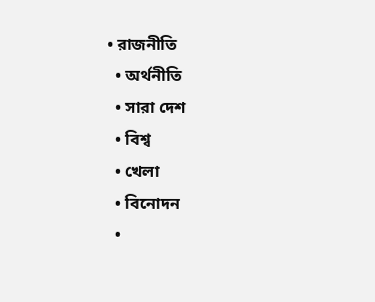• রাজনীতি
  • অর্থনীতি
  • সারা দেশ
  • বিশ্ব
  • খেলা
  • বিনোদন
  •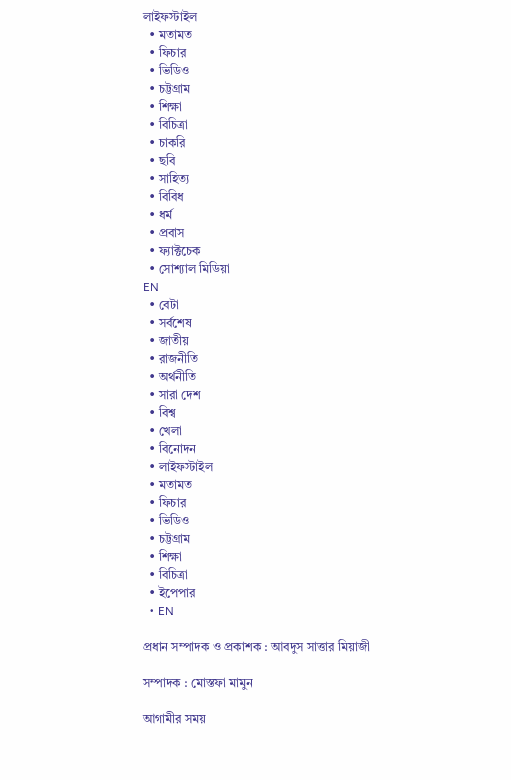লাইফস্টাইল
  • মতামত
  • ফিচার
  • ভিডিও
  • চট্টগ্রাম
  • শিক্ষা
  • বিচিত্রা
  • চাকরি
  • ছবি
  • সাহিত্য
  • বিবিধ
  • ধর্ম
  • প্রবাস
  • ফ্যাক্টচেক
  • সোশ্যাল মিডিয়া
EN
  • বেটা
  • সর্বশেষ
  • জাতীয়
  • রাজনীতি
  • অর্থনীতি
  • সারা দেশ
  • বিশ্ব
  • খেলা
  • বিনোদন
  • লাইফস্টাইল
  • মতামত
  • ফিচার
  • ভিডিও
  • চট্টগ্রাম
  • শিক্ষা
  • বিচিত্রা
  • ইপেপার
  • EN

প্রধান সম্পাদক ও প্রকাশক : আবদুস সাত্তার মিয়াজী

সম্পাদক : মোস্তফা মামুন

আগামীর সময়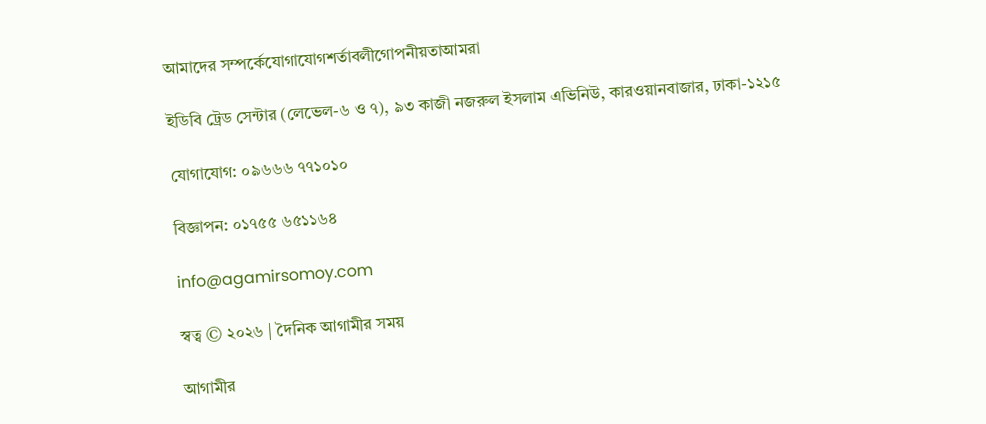আমাদের সম্পর্কেযোগাযোগশর্তাবলীগোপনীয়তাআমরা

ইডিবি ট্রেড সেন্টার (লেভেল-৬ ও ৭), ৯৩ কাজী নজরুল ইসলাম এভিনিউ, কারওয়ানবাজার, ঢাকা-১২১৫

যোগাযোগ: ০৯৬৬৬ ৭৭১০১০

বিজ্ঞাপন: ০১৭৫৫ ৬৫১১৬৪

info@agamirsomoy.com

স্বত্ব © ২০২৬ | দৈনিক আগামীর সময়

আগামীর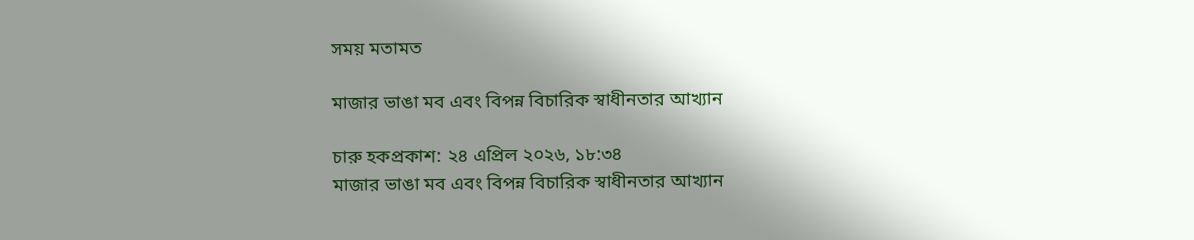সময় মতামত

মাজার ভাঙা মব এবং বিপন্ন বিচারিক স্বাধীনতার আখ্যান

চারু হকপ্রকাশ: ২৪ এপ্রিল ২০২৬, ১৮:৩৪
মাজার ভাঙা মব এবং বিপন্ন বিচারিক স্বাধীনতার আখ্যান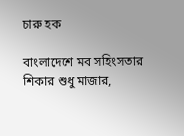চারু হক

বাংলাদেশে মব সহিংসতার শিকার শুধু মাজার,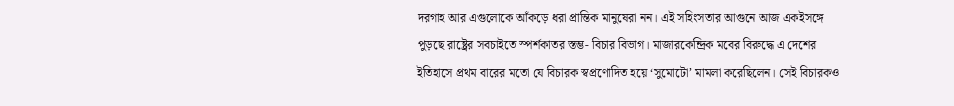দরগাহ আর এগুলোকে আঁকড়ে ধরা প্রান্তিক মানুষেরা নন। এই সহিংসতার আগুনে আজ একইসঙ্গে পুড়ছে রাষ্ট্রের সবচাইতে স্পর্শকাতর স্তম্ভ- বিচার বিভাগ। মাজারকেন্দ্রিক মবের বিরুদ্ধে এ দেশের ইতিহাসে প্রথম বারের মতো যে বিচারক স্বপ্রণোদিত হয়ে ‘সুমোটো’ মামলা করেছিলেন। সেই বিচারকও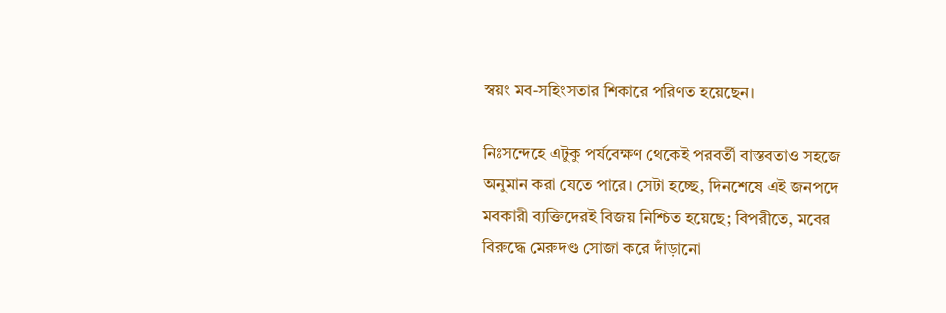স্বয়ং মব-সহিংসতার শিকারে পরিণত হয়েছেন।

নিঃসন্দেহে এটুকু পর্যবেক্ষণ থেকেই পরবর্তী বাস্তবতাও সহজে অনুমান করা যেতে পারে। সেটা হচ্ছে, দিনশেষে এই জনপদে মবকারী ব্যক্তিদেরই বিজয় নিশ্চিত হয়েছে; বিপরীতে, মবের বিরুদ্ধে মেরুদণ্ড সোজা করে দাঁড়ানো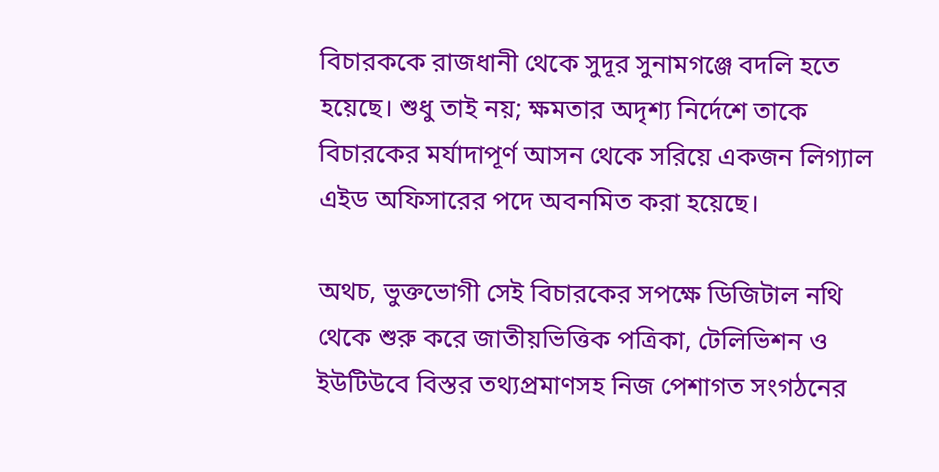বিচারককে রাজধানী থেকে সুদূর সুনামগঞ্জে বদলি হতে হয়েছে। শুধু তাই নয়; ক্ষমতার অদৃশ্য নির্দেশে তাকে বিচারকের মর্যাদাপূর্ণ আসন থেকে সরিয়ে একজন লিগ্যাল এইড অফিসারের পদে অবনমিত করা হয়েছে।

অথচ, ভুক্তভোগী সেই বিচারকের সপক্ষে ডিজিটাল নথি থেকে শুরু করে জাতীয়ভিত্তিক পত্রিকা, টেলিভিশন ও ইউটিউবে বিস্তর তথ্যপ্রমাণসহ নিজ পেশাগত সংগঠনের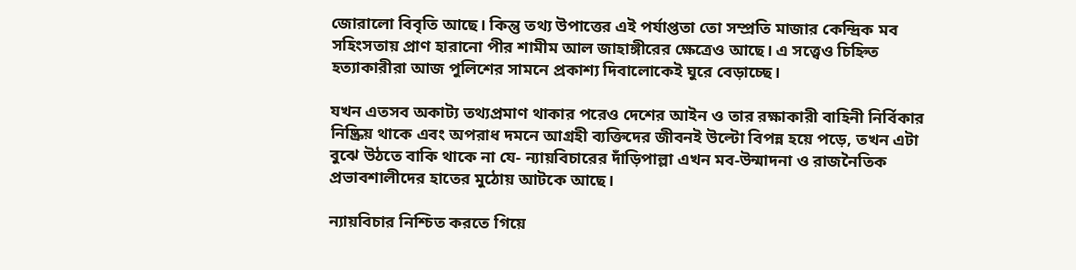জোরালো বিবৃতি আছে। কিন্তু তথ্য উপাত্তের এই পর্যাপ্ততা তো সম্প্রতি মাজার কেন্দ্রিক মব সহিংসতায় প্রাণ হারানো পীর শামীম আল জাহাঙ্গীরের ক্ষেত্রেও আছে। এ সত্ত্বেও চিহ্নিত হত্যাকারীরা আজ পুলিশের সামনে প্রকাশ্য দিবালোকেই ঘুরে বেড়াচ্ছে।

যখন এতসব অকাট্য তথ্যপ্রমাণ থাকার পরেও দেশের আইন ও তার রক্ষাকারী বাহিনী নির্বিকার নিষ্ক্রিয় থাকে এবং অপরাধ দমনে আগ্রহী ব্যক্তিদের জীবনই উল্টো বিপন্ন হয়ে পড়ে, তখন এটা বুঝে উঠতে বাকি থাকে না যে- ন্যায়বিচারের দাঁড়িপাল্লা এখন মব-উন্মাদনা ও রাজনৈতিক প্রভাবশালীদের হাতের মুঠোয় আটকে আছে।

ন্যায়বিচার নিশ্চিত করতে গিয়ে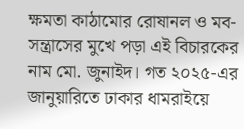ক্ষমতা কাঠামোর রোষানল ও মব-সন্ত্রাসের মুখে পড়া এই বিচারকের নাম মো. জুনাইদ। গত ২০২৫-এর জানুয়ারিতে ঢাকার ধামরাইয়ে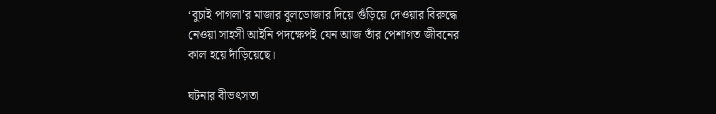‘বুচাই পাগলা’র মাজার বুলডোজার দিয়ে গুঁড়িয়ে দেওয়ার বিরুদ্ধে নেওয়া সাহসী আইনি পদক্ষেপই যেন আজ তাঁর পেশাগত জীবনের কাল হয়ে দাঁড়িয়েছে।

ঘটনার বীভৎসতা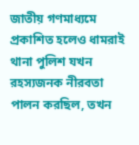জাতীয় গণমাধ্যমে প্রকাশিত হলেও ধামরাই থানা পুলিশ যখন রহস্যজনক নীরবতা পালন করছিল, তখন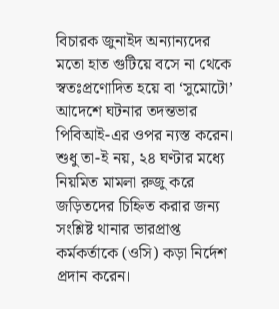বিচারক জুনাইদ অন্যান্যদের মতো হাত গুটিয়ে বসে না থেকে স্বতঃপ্রণোদিত হয়ে বা ‘সুমোটো’ আদেশে ঘটনার তদন্তভার পিবিআই-এর ওপর ন্যস্ত করেন। শুধু তা-ই নয়, ২৪ ঘণ্টার মধ্যে নিয়মিত মামলা রুজু করে জড়িতদের চিহ্নিত করার জন্য সংশ্লিষ্ট থানার ভারপ্রাপ্ত কর্মকর্তাকে (ওসি) কড়া নির্দেশ প্রদান করেন।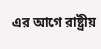এর আগে রাষ্ট্রীয়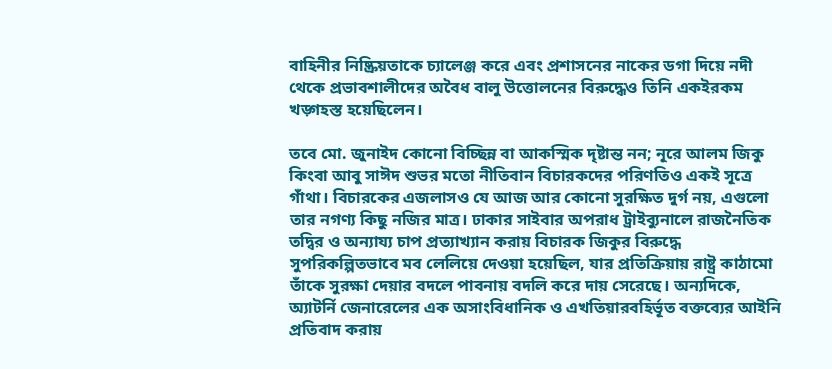বাহিনীর নিষ্ক্রিয়তাকে চ্যালেঞ্জ করে এবং প্রশাসনের নাকের ডগা দিয়ে নদী থেকে প্রভাবশালীদের অবৈধ বালু উত্তোলনের বিরুদ্ধেও তিনি একইরকম খড়্গহস্ত হয়েছিলেন।

তবে মো. জুনাইদ কোনো বিচ্ছিন্ন বা আকস্মিক দৃষ্টান্ত নন; নূরে আলম জিকু কিংবা আবু সাঈদ শুভর মতো নীতিবান বিচারকদের পরিণতিও একই সূত্রে গাঁথা। বিচারকের এজলাসও যে আজ আর কোনো সুরক্ষিত দুর্গ নয়, এগুলো তার নগণ্য কিছু নজির মাত্র। ঢাকার সাইবার অপরাধ ট্রাইব্যুনালে রাজনৈতিক তদ্বির ও অন্যায্য চাপ প্রত্যাখ্যান করায় বিচারক জিকুর বিরুদ্ধে সুপরিকল্পিতভাবে মব লেলিয়ে দেওয়া হয়েছিল, যার প্রতিক্রিয়ায় রাষ্ট্র কাঠামো তাঁকে সুরক্ষা দেয়ার বদলে পাবনায় বদলি করে দায় সেরেছে। অন্যদিকে, অ্যাটর্নি জেনারেলের এক অসাংবিধানিক ও এখতিয়ারবহির্ভূত বক্তব্যের আইনি প্রতিবাদ করায়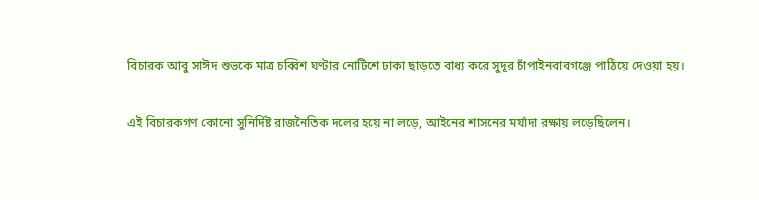বিচারক আবু সাঈদ শুভকে মাত্র চব্বিশ ঘণ্টার নোটিশে ঢাকা ছাড়তে বাধ্য করে সুদূর চাঁপাইনবাবগঞ্জে পাঠিয়ে দেওয়া হয়।

এই বিচারকগণ কোনো সুনির্দিষ্ট রাজনৈতিক দলের হয়ে না লড়ে, আইনের শাসনের মর্যাদা রক্ষায় লড়েছিলেন।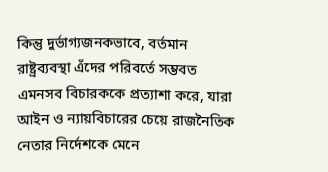কিন্তু দুর্ভাগ্যজনকভাবে, বর্তমান রাষ্ট্রব্যবস্থা এঁদের পরিবর্তে সম্ভবত এমনসব বিচারককে প্রত্যাশা করে, যারা আইন ও ন্যায়বিচারের চেয়ে রাজনৈতিক নেতার নির্দেশকে মেনে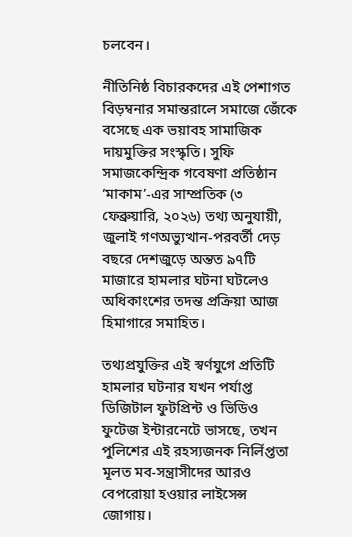চলবেন।

নীতিনিষ্ঠ বিচারকদের এই পেশাগত বিড়ম্বনার সমান্তরালে সমাজে জেঁকে বসেছে এক ভয়াবহ সামাজিক দায়মুক্তির সংস্কৃতি। সুফি সমাজকেন্দ্রিক গবেষণা প্রতিষ্ঠান ‘মাকাম’-এর সাম্প্রতিক (৩ ফেব্রুয়ারি, ২০২৬) তথ্য অনুযায়ী, জুলাই গণঅভ্যুত্থান-পরবর্তী দেড় বছরে দেশজুড়ে অন্তত ৯৭টি মাজারে হামলার ঘটনা ঘটলেও অধিকাংশের তদন্ত প্রক্রিয়া আজ হিমাগারে সমাহিত।

তথ্যপ্রযুক্তির এই স্বর্ণযুগে প্রতিটি হামলার ঘটনার যখন পর্যাপ্ত ডিজিটাল ফুটপ্রিন্ট ও ভিডিও ফুটেজ ইন্টারনেটে ভাসছে, তখন পুলিশের এই রহস্যজনক নির্লিপ্ততা মূলত মব-সন্ত্রাসীদের আরও বেপরোয়া হওয়ার লাইসেন্স জোগায়।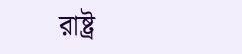রাষ্ট্র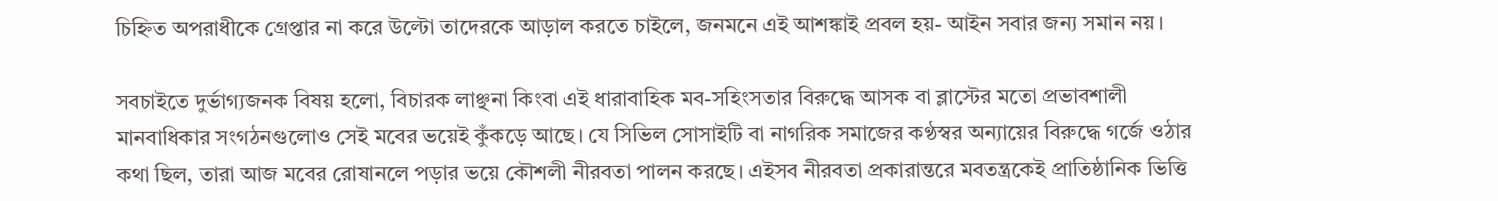চিহ্নিত অপরাধীকে গ্রেপ্তার না করে উল্টো তাদেরকে আড়াল করতে চাইলে, জনমনে এই আশঙ্কাই প্রবল হয়- আইন সবার জন্য সমান নয়।

সবচাইতে দুর্ভাগ্যজনক বিষয় হলো, বিচারক লাঞ্ছনা কিংবা এই ধারাবাহিক মব-সহিংসতার বিরুদ্ধে আসক বা ব্লাস্টের মতো প্রভাবশালী মানবাধিকার সংগঠনগুলোও সেই মবের ভয়েই কুঁকড়ে আছে। যে সিভিল সোসাইটি বা নাগরিক সমাজের কণ্ঠস্বর অন্যায়ের বিরুদ্ধে গর্জে ওঠার কথা ছিল, তারা আজ মবের রোষানলে পড়ার ভয়ে কৌশলী নীরবতা পালন করছে। এইসব নীরবতা প্রকারান্তরে মবতন্ত্রকেই প্রাতিষ্ঠানিক ভিত্তি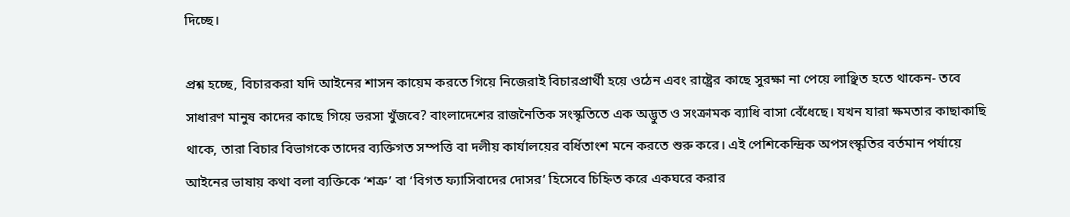দিচ্ছে।

প্রশ্ন হচ্ছে, বিচারকরা যদি আইনের শাসন কায়েম করতে গিয়ে নিজেরাই বিচারপ্রার্থী হয়ে ওঠেন এবং রাষ্ট্রের কাছে সুরক্ষা না পেয়ে লাঞ্ছিত হতে থাকেন- তবে সাধারণ মানুষ কাদের কাছে গিয়ে ভরসা খুঁজবে? বাংলাদেশের রাজনৈতিক সংস্কৃতিতে এক অদ্ভুত ও সংক্রামক ব্যাধি বাসা বেঁধেছে। যখন যারা ক্ষমতার কাছাকাছি থাকে, তারা বিচার বিভাগকে তাদের ব্যক্তিগত সম্পত্তি বা দলীয় কার্যালয়ের বর্ধিতাংশ মনে করতে শুরু করে। এই পেশিকেন্দ্রিক অপসংস্কৃতির বর্তমান পর্যায়ে আইনের ভাষায় কথা বলা ব্যক্তিকে ‘শত্রু’ বা ‘বিগত ফ্যাসিবাদের দোসর’ হিসেবে চিহ্নিত করে একঘরে করার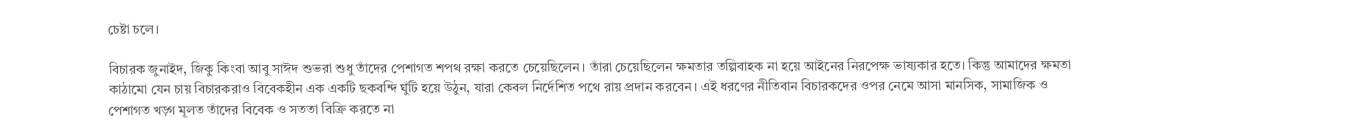চেষ্টা চলে।

বিচারক জুনাইদ, জিকু কিংবা আবু সাঈদ শুভরা শুধু তাঁদের পেশাগত শপথ রক্ষা করতে চেয়েছিলেন। তাঁরা চেয়েছিলেন ক্ষমতার তল্পিবাহক না হয়ে আইনের নিরপেক্ষ ভাষ্যকার হতে। কিন্তু আমাদের ক্ষমতা কাঠামো যেন চায় বিচারকরাও বিবেকহীন এক একটি ছকবন্দি ঘুঁটি হয়ে উঠুন, যারা কেবল নির্দেশিত পথে রায় প্রদান করবেন। এই ধরণের নীতিবান বিচারকদের ওপর নেমে আসা মানসিক, সামাজিক ও পেশাগত খড়্গ মূলত তাঁদের বিবেক ও সততা বিক্রি করতে না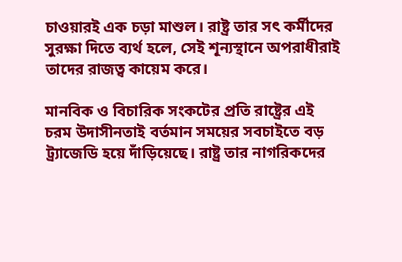চাওয়ারই এক চড়া মাশুল। রাষ্ট্র তার সৎ কর্মীদের সুরক্ষা দিতে ব্যর্থ হলে, সেই শূন্যস্থানে অপরাধীরাই তাদের রাজত্ব কায়েম করে।

মানবিক ও বিচারিক সংকটের প্রতি রাষ্ট্রের এই চরম উদাসীনতাই বর্তমান সময়ের সবচাইতে বড় ট্র্যাজেডি হয়ে দাঁড়িয়েছে। রাষ্ট্র তার নাগরিকদের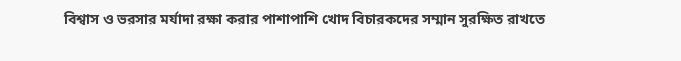বিশ্বাস ও ভরসার মর্যাদা রক্ষা করার পাশাপাশি খোদ বিচারকদের সম্মান সুরক্ষিত রাখতে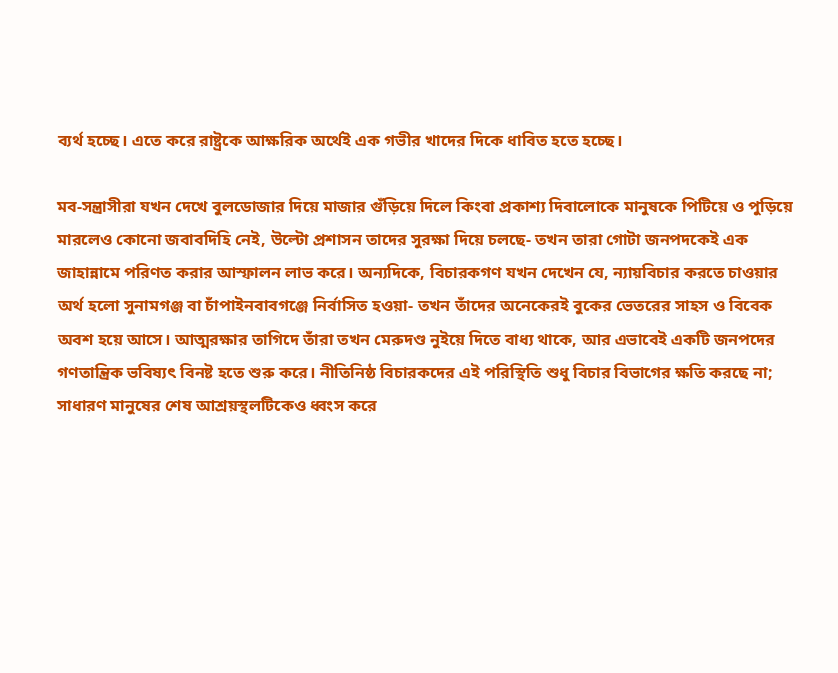ব্যর্থ হচ্ছে। এতে করে রাষ্ট্রকে আক্ষরিক অর্থেই এক গভীর খাদের দিকে ধাবিত হতে হচ্ছে।

মব-সন্ত্রাসীরা যখন দেখে বুলডোজার দিয়ে মাজার গুঁড়িয়ে দিলে কিংবা প্রকাশ্য দিবালোকে মানুষকে পিটিয়ে ও পুড়িয়ে মারলেও কোনো জবাবদিহি নেই, উল্টো প্রশাসন তাদের সুরক্ষা দিয়ে চলছে- তখন তারা গোটা জনপদকেই এক জাহান্নামে পরিণত করার আস্ফালন লাভ করে। অন্যদিকে, বিচারকগণ যখন দেখেন যে, ন্যায়বিচার করতে চাওয়ার অর্থ হলো সুনামগঞ্জ বা চাঁপাইনবাবগঞ্জে নির্বাসিত হওয়া- তখন তাঁদের অনেকেরই বুকের ভেতরের সাহস ও বিবেক অবশ হয়ে আসে। আত্মরক্ষার তাগিদে তাঁরা তখন মেরুদণ্ড নুইয়ে দিতে বাধ্য থাকে, আর এভাবেই একটি জনপদের গণতান্ত্রিক ভবিষ্যৎ বিনষ্ট হতে শুরু করে। নীতিনিষ্ঠ বিচারকদের এই পরিস্থিতি শুধু বিচার বিভাগের ক্ষতি করছে না; সাধারণ মানুষের শেষ আশ্রয়স্থলটিকেও ধ্বংস করে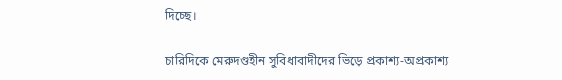দিচ্ছে।

চারিদিকে মেরুদণ্ডহীন সুবিধাবাদীদের ভিড়ে প্রকাশ্য-অপ্রকাশ্য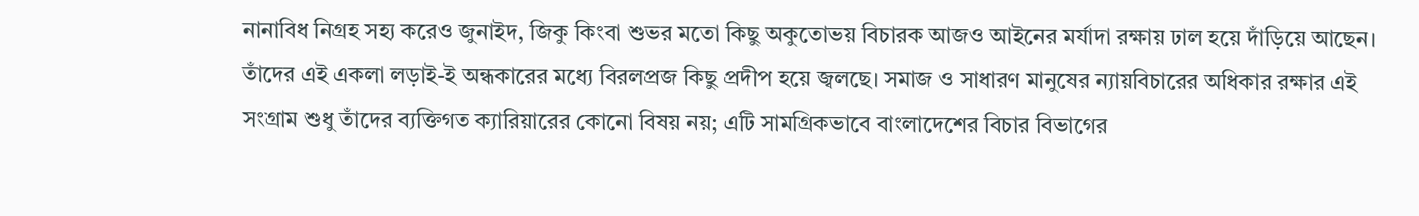নানাবিধ নিগ্রহ সহ্য করেও জুনাইদ, জিকু কিংবা শুভর মতো কিছু অকুতোভয় বিচারক আজও আইনের মর্যাদা রক্ষায় ঢাল হয়ে দাঁড়িয়ে আছেন। তাঁদের এই একলা লড়াই-ই অন্ধকারের মধ্যে বিরলপ্রজ কিছু প্রদীপ হয়ে জ্বলছে। সমাজ ও সাধারণ মানুষের ন্যায়বিচারের অধিকার রক্ষার এই সংগ্রাম শুধু তাঁদের ব্যক্তিগত ক্যারিয়ারের কোনো বিষয় নয়; এটি সামগ্রিকভাবে বাংলাদেশের বিচার বিভাগের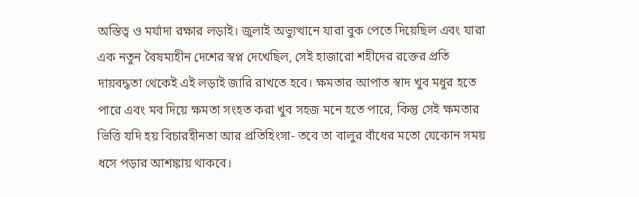অস্তিত্ব ও মর্যাদা রক্ষার লড়াই। জুলাই অভ্যুত্থানে যারা বুক পেতে দিয়েছিল এবং যারা এক নতুন বৈষম্যহীন দেশের স্বপ্ন দেখেছিল, সেই হাজারো শহীদের রক্তের প্রতি দায়বদ্ধতা থেকেই এই লড়াই জারি রাখতে হবে। ক্ষমতার আপাত স্বাদ খুব মধুর হতে পারে এবং মব দিয়ে ক্ষমতা সংহত করা খুব সহজ মনে হতে পারে, কিন্তু সেই ক্ষমতার ভিত্তি যদি হয় বিচারহীনতা আর প্রতিহিংসা- তবে তা বালুর বাঁধের মতো যেকোন সময় ধসে পড়ার আশঙ্কায় থাকবে।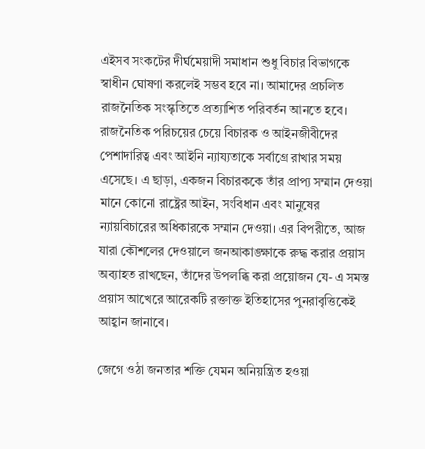এইসব সংকটের দীর্ঘমেয়াদী সমাধান শুধু বিচার বিভাগকে স্বাধীন ঘোষণা করলেই সম্ভব হবে না। আমাদের প্রচলিত রাজনৈতিক সংস্কৃতিতে প্রত্যাশিত পরিবর্তন আনতে হবে। রাজনৈতিক পরিচয়ের চেয়ে বিচারক ও আইনজীবীদের পেশাদারিত্ব এবং আইনি ন্যায্যতাকে সর্বাগ্রে রাখার সময় এসেছে। এ ছাড়া, একজন বিচারককে তাঁর প্রাপ্য সম্মান দেওয়া মানে কোনো রাষ্ট্রের আইন, সংবিধান এবং মানুষের ন্যায়বিচারের অধিকারকে সম্মান দেওয়া। এর বিপরীতে, আজ যারা কৌশলের দেওয়ালে জনআকাঙ্ক্ষাকে রুদ্ধ করার প্রয়াস অব্যাহত রাখছেন, তাঁদের উপলব্ধি করা প্রয়োজন যে- এ সমস্ত প্রয়াস আখেরে আরেকটি রক্তাক্ত ইতিহাসের পুনরাবৃত্তিকেই আহ্বান জানাবে।

জেগে ওঠা জনতার শক্তি যেমন অনিয়ন্ত্রিত হওয়া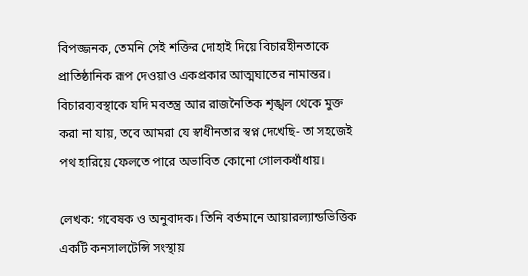বিপজ্জনক, তেমনি সেই শক্তির দোহাই দিয়ে বিচারহীনতাকে প্রাতিষ্ঠানিক রূপ দেওয়াও একপ্রকার আত্মঘাতের নামান্তর। বিচারব্যবস্থাকে যদি মবতন্ত্র আর রাজনৈতিক শৃঙ্খল থেকে মুক্ত করা না যায়, তবে আমরা যে স্বাধীনতার স্বপ্ন দেখেছি- তা সহজেই পথ হারিয়ে ফেলতে পারে অভাবিত কোনো গোলকধাঁধায়।

লেখক: গবেষক ও অনুবাদক। তিনি বর্তমানে আয়ারল্যান্ডভিত্তিক একটি কনসালটেন্সি সংস্থায়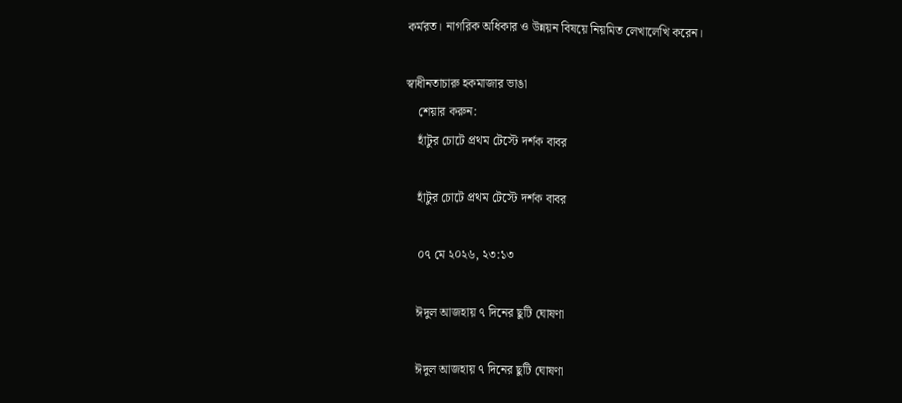কর্মরত। নাগরিক অধিকার ও উন্নয়ন বিষয়ে নিয়মিত লেখালেখি করেন।

স্বাধীনতাচারু হকমাজার ভাঙা
    শেয়ার করুন:
    হাঁটুর চোটে প্রথম টেস্টে দর্শক বাবর

    হাঁটুর চোটে প্রথম টেস্টে দর্শক বাবর

    ০৭ মে ২০২৬, ২৩:১৩

    ঈদুল আজহায় ৭ দিনের ছুটি ঘোষণা

    ঈদুল আজহায় ৭ দিনের ছুটি ঘোষণা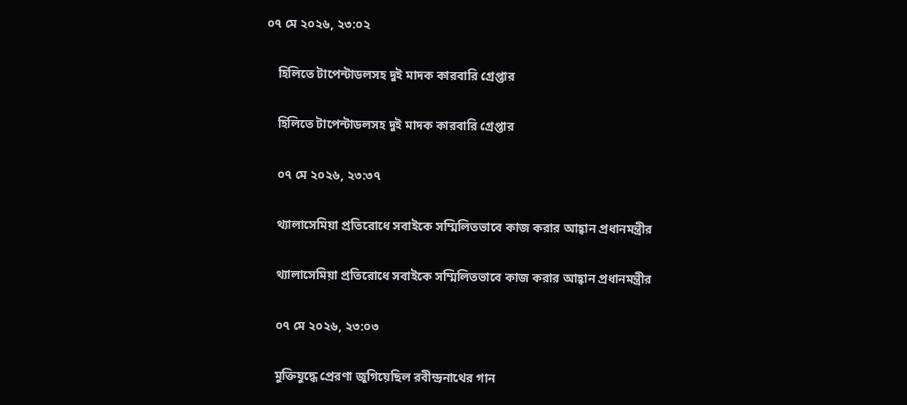০৭ মে ২০২৬, ২৩:০২

    হিলিতে টাপেন্টাডলসহ দুই মাদক কারবারি গ্রেপ্তার

    হিলিতে টাপেন্টাডলসহ দুই মাদক কারবারি গ্রেপ্তার

    ০৭ মে ২০২৬, ২৩:৩৭

    থ্যালাসেমিয়া প্রতিরোধে সবাইকে সম্মিলিতভাবে কাজ করার আহ্বান প্রধানমন্ত্রীর

    থ্যালাসেমিয়া প্রতিরোধে সবাইকে সম্মিলিতভাবে কাজ করার আহ্বান প্রধানমন্ত্রীর

    ০৭ মে ২০২৬, ২৩:০৩

    মুক্তিযুদ্ধে প্রেরণা জুগিয়েছিল রবীন্দ্রনাথের গান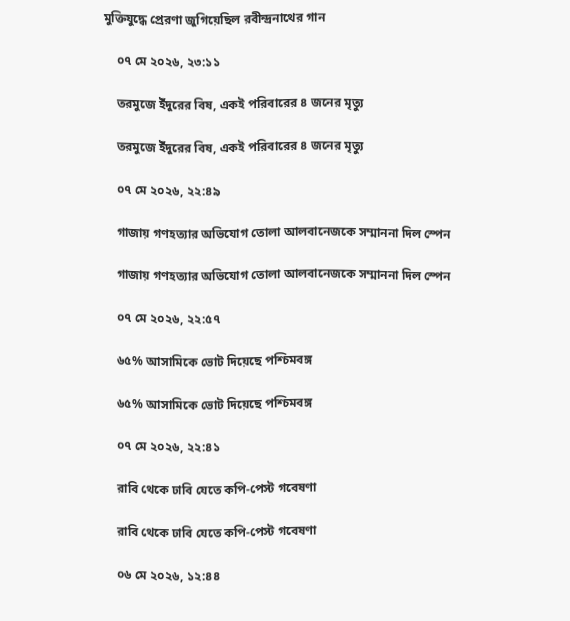মুক্তিযুদ্ধে প্রেরণা জুগিয়েছিল রবীন্দ্রনাথের গান

    ০৭ মে ২০২৬, ২৩:১১

    তরমুজে ইঁদুরের বিষ, একই পরিবারের ৪ জনের মৃত্যু

    তরমুজে ইঁদুরের বিষ, একই পরিবারের ৪ জনের মৃত্যু

    ০৭ মে ২০২৬, ২২:৪৯

    গাজায় গণহত্যার অভিযোগ তোলা আলবানেজকে সম্মাননা দিল স্পেন

    গাজায় গণহত্যার অভিযোগ তোলা আলবানেজকে সম্মাননা দিল স্পেন

    ০৭ মে ২০২৬, ২২:৫৭

    ৬৫% আসামিকে ভোট দিয়েছে পশ্চিমবঙ্গ

    ৬৫% আসামিকে ভোট দিয়েছে পশ্চিমবঙ্গ

    ০৭ মে ২০২৬, ২২:৪১

    রাবি থেকে ঢাবি যেতে কপি-পেস্ট গবেষণা

    রাবি থেকে ঢাবি যেতে কপি-পেস্ট গবেষণা

    ০৬ মে ২০২৬, ১২:৪৪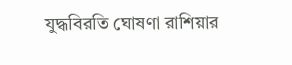যুদ্ধবিরতি ঘোষণা রাশিয়ার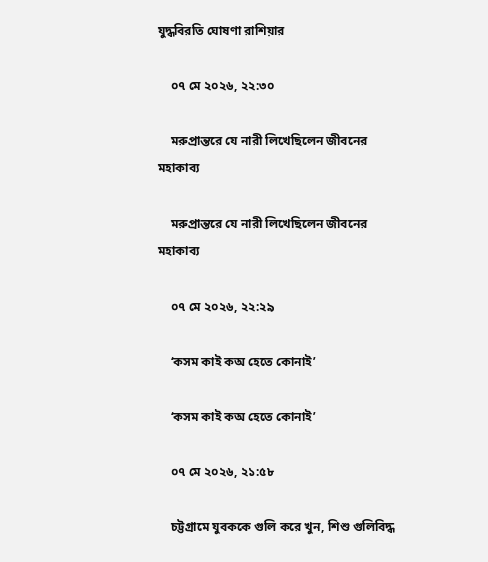যুদ্ধবিরতি ঘোষণা রাশিয়ার

    ০৭ মে ২০২৬, ২২:৩০

    মরুপ্রান্তরে যে নারী লিখেছিলেন জীবনের মহাকাব্য

    মরুপ্রান্তরে যে নারী লিখেছিলেন জীবনের মহাকাব্য

    ০৭ মে ২০২৬, ২২:২৯

    ‘কসম কাই কঅ হেতে কোনাই’

    ‘কসম কাই কঅ হেতে কোনাই’

    ০৭ মে ২০২৬, ২১:৫৮

    চট্টগ্রামে যুবককে গুলি করে খুন, শিশু গুলিবিদ্ধ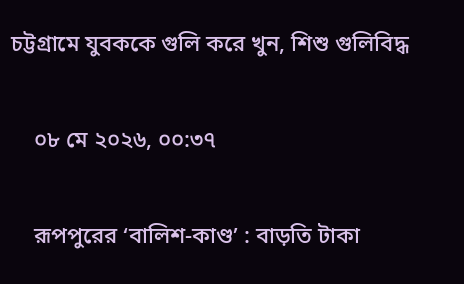চট্টগ্রামে যুবককে গুলি করে খুন, শিশু গুলিবিদ্ধ

    ০৮ মে ২০২৬, ০০:৩৭

    রূপপুরের ‘বালিশ-কাণ্ড’ : বাড়তি টাকা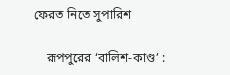ফেরত নিতে সুপারিশ

    রূপপুরের ‘বালিশ-কাণ্ড’ :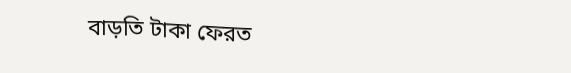বাড়তি টাকা ফেরত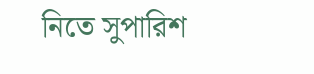নিতে সুপারিশ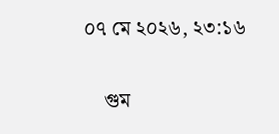০৭ মে ২০২৬, ২৩:১৬

    গুম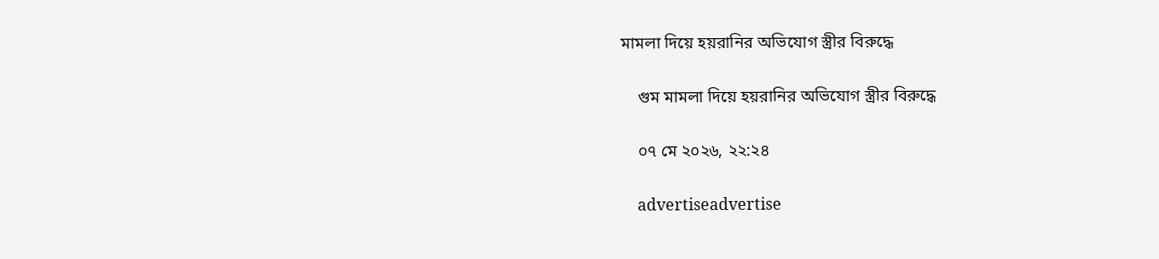মামলা দিয়ে হয়রানির অভিযোগ স্ত্রীর বিরুদ্ধে

    গুম মামলা দিয়ে হয়রানির অভিযোগ স্ত্রীর বিরুদ্ধে

    ০৭ মে ২০২৬, ২২:২৪

    advertiseadvertise